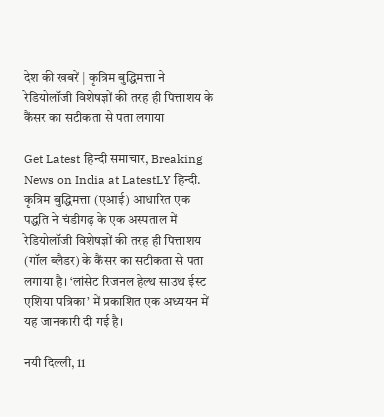देश की खबरें | कृत्रिम बुद्धिमत्ता ने रेडियोलॉजी विशेषज्ञों की तरह ही पित्ताशय के कैंसर का सटीकता से पता लगाया

Get Latest हिन्दी समाचार, Breaking News on India at LatestLY हिन्दी. कृत्रिम बुद्धिमत्ता (एआई) आधारित एक पद्धति ने चंडीगढ़ के एक अस्पताल में रेडियोलॉजी विशेषज्ञों की तरह ही पित्ताशय (गॉल ब्लैडर) के कैंसर का सटीकता से पता लगाया है। ‘लांसेट रिजनल हेल्थ साउथ ईस्ट एशिया पत्रिका’ में प्रकाशित एक अध्ययन में यह जानकारी दी गई है।

नयी दिल्ली, 11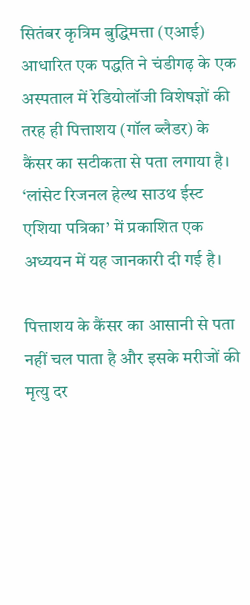सितंबर कृत्रिम बुद्धिमत्ता (एआई) आधारित एक पद्धति ने चंडीगढ़ के एक अस्पताल में रेडियोलॉजी विशेषज्ञों की तरह ही पित्ताशय (गॉल ब्लैडर) के कैंसर का सटीकता से पता लगाया है। ‘लांसेट रिजनल हेल्थ साउथ ईस्ट एशिया पत्रिका’ में प्रकाशित एक अध्ययन में यह जानकारी दी गई है।

पित्ताशय के कैंसर का आसानी से पता नहीं चल पाता है और इसके मरीजों की मृत्यु दर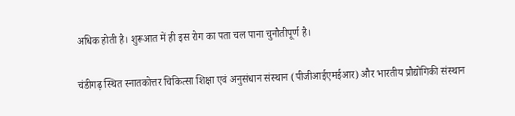अधिक होती है। शुरूआत में ही इस रोग का पता चल पाना चुनौतीपूर्ण है।

चंडीगढ़ स्थित स्नातकोत्तर चिकित्सा शिक्षा एवं अनुसंधान संस्थान (पीजीआईएमईआर) और भारतीय प्रौद्योगिकी संस्थान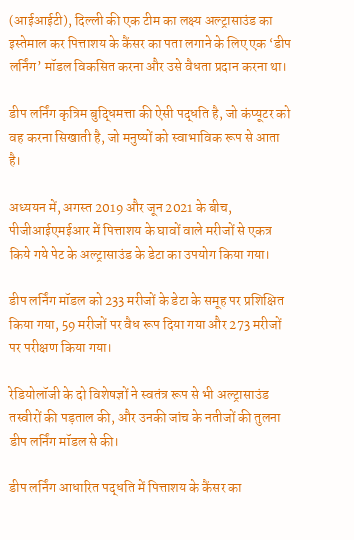(आईआईटी), दिल्ली की एक टीम का लक्ष्य अल्ट्रासाउंड का इस्तेमाल कर पित्ताशय के कैंसर का पता लगाने के लिए एक ‘डीप लर्निंग’ मॉडल विकसित करना और उसे वैधता प्रदान करना था।

डीप लर्निंग कृत्रिम बुद्धिमत्ता की ऐसी पद्धति है, जो कंप्यूटर को वह करना सिखाती है, जो मनुष्यों को स्वाभाविक रूप से आता है।

अध्ययन में, अगस्त 2019 और जून 2021 के बीच, पीजीआईएमईआर में पित्ताशय के घावों वाले मरीजों से एकत्र किये गये पेट के अल्ट्रासाउंड के डेटा का उपयोग किया गया।

डीप लर्निंग मॉडल को 233 मरीजों के डेटा के समूह पर प्रशिक्षित किया गया, 59 मरीजों पर वैध रूप दिया गया और 273 मरीजों पर परीक्षण किया गया।

रेडियोलॉजी के दो विशेषज्ञों ने स्वतंत्र रूप से भी अल्ट्रासाउंड तस्वीरों की पड़ताल की, और उनकी जांच के नतीजों की तुलना डीप लर्निंग मॉडल से की।

डीप लर्निंग आधारित पद्धति में पित्ताशय के कैंसर का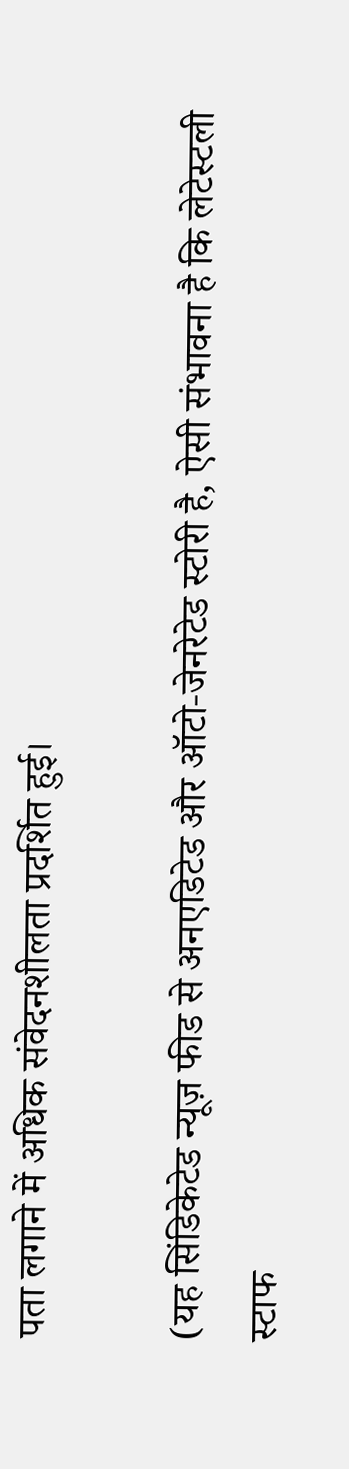पता लगाने में अधिक संवेदनशीलता प्रदर्शित हुई।

(यह सिंडिकेटेड न्यूज़ फीड से अनएडिटेड और ऑटो-जेनरेटेड स्टोरी है, ऐसी संभावना है कि लेटेस्टली स्टाफ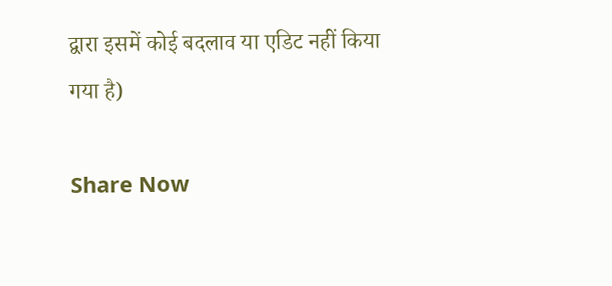द्वारा इसमें कोई बदलाव या एडिट नहीं किया गया है)

Share Now